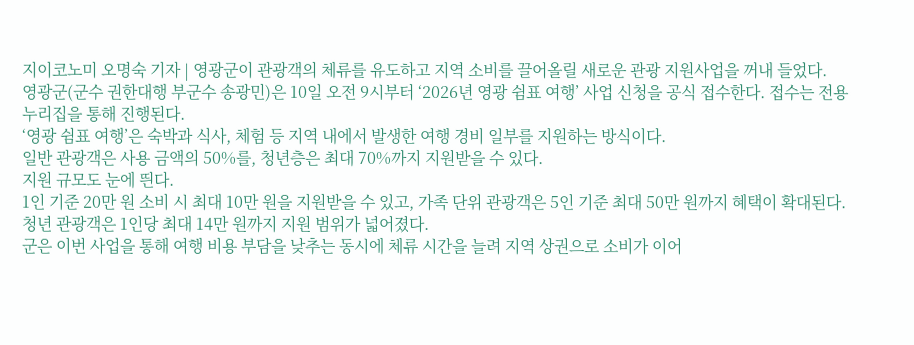지이코노미 오명숙 기자 | 영광군이 관광객의 체류를 유도하고 지역 소비를 끌어올릴 새로운 관광 지원사업을 꺼내 들었다.
영광군(군수 권한대행 부군수 송광민)은 10일 오전 9시부터 ‘2026년 영광 쉼표 여행’ 사업 신청을 공식 접수한다. 접수는 전용 누리집을 통해 진행된다.
‘영광 쉼표 여행’은 숙박과 식사, 체험 등 지역 내에서 발생한 여행 경비 일부를 지원하는 방식이다.
일반 관광객은 사용 금액의 50%를, 청년층은 최대 70%까지 지원받을 수 있다.
지원 규모도 눈에 띈다.
1인 기준 20만 원 소비 시 최대 10만 원을 지원받을 수 있고, 가족 단위 관광객은 5인 기준 최대 50만 원까지 혜택이 확대된다.
청년 관광객은 1인당 최대 14만 원까지 지원 범위가 넓어졌다.
군은 이번 사업을 통해 여행 비용 부담을 낮추는 동시에 체류 시간을 늘려 지역 상권으로 소비가 이어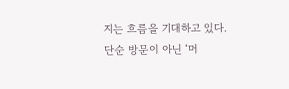지는 흐름을 기대하고 있다.
단순 방문이 아닌 ‘머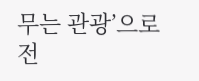무는 관광’으로 전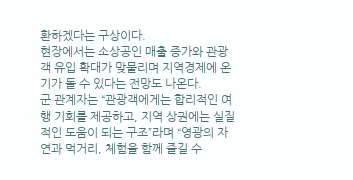환하겠다는 구상이다.
현장에서는 소상공인 매출 증가와 관광객 유입 확대가 맞물리며 지역경제에 온기가 돌 수 있다는 전망도 나온다.
군 관계자는 “관광객에게는 합리적인 여행 기회를 제공하고, 지역 상권에는 실질적인 도움이 되는 구조”라며 “영광의 자연과 먹거리, 체험을 함께 즐길 수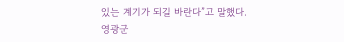있는 계기가 되길 바란다”고 말했다.
영광군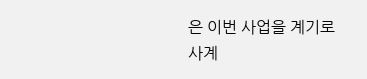은 이번 사업을 계기로 사계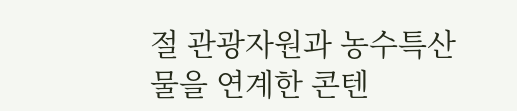절 관광자원과 농수특산물을 연계한 콘텐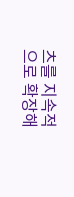츠를 지속적으로 확장해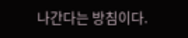나간다는 방침이다.